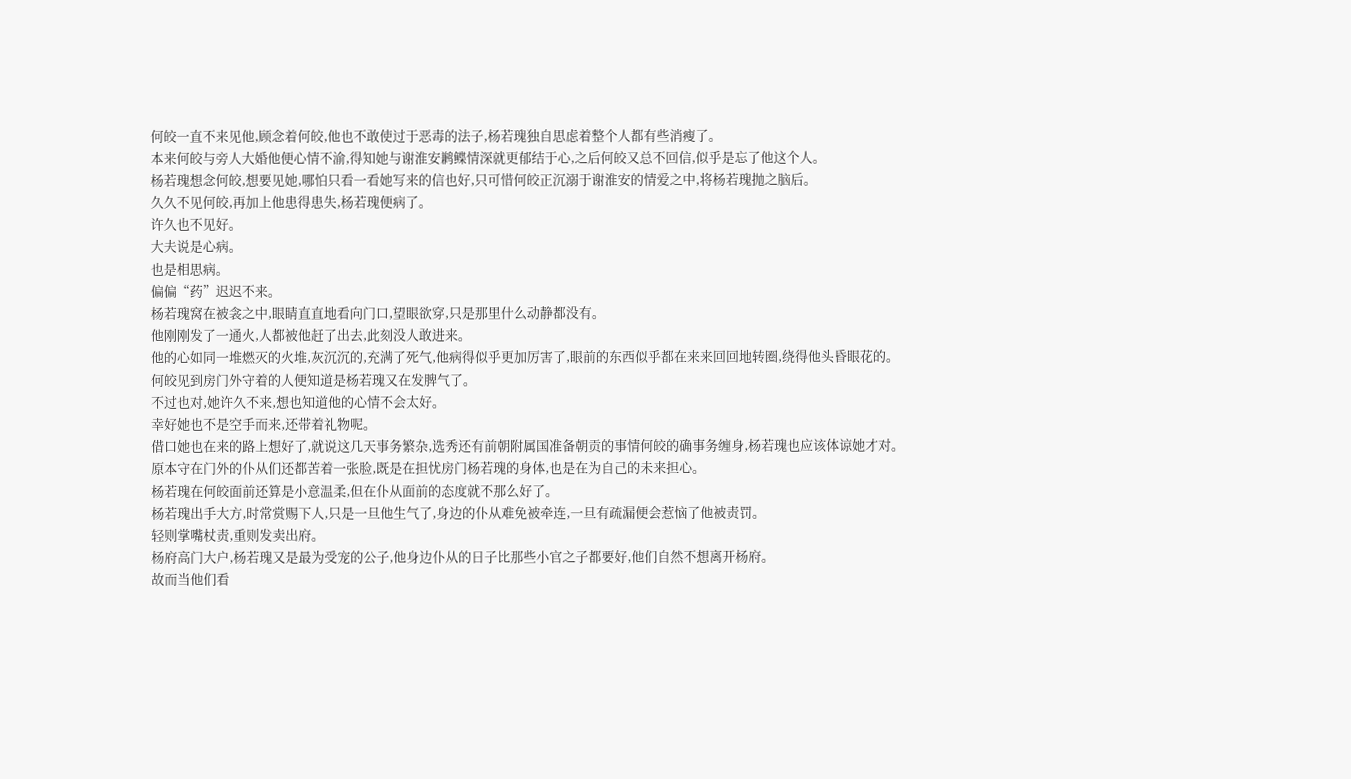何皎一直不来见他,顾念着何皎,他也不敢使过于恶毒的法子,杨若瑰独自思虑着整个人都有些消瘦了。
本来何皎与旁人大婚他便心情不渝,得知她与谢淮安鹣鲽情深就更郁结于心,之后何皎又总不回信,似乎是忘了他这个人。
杨若瑰想念何皎,想要见她,哪怕只看一看她写来的信也好,只可惜何皎正沉溺于谢淮安的情爱之中,将杨若瑰抛之脑后。
久久不见何皎,再加上他患得患失,杨若瑰便病了。
许久也不见好。
大夫说是心病。
也是相思病。
偏偏“药”迟迟不来。
杨若瑰窝在被衾之中,眼睛直直地看向门口,望眼欲穿,只是那里什么动静都没有。
他刚刚发了一通火,人都被他赶了出去,此刻没人敢进来。
他的心如同一堆燃灭的火堆,灰沉沉的,充满了死气,他病得似乎更加厉害了,眼前的东西似乎都在来来回回地转圈,绕得他头昏眼花的。
何皎见到房门外守着的人便知道是杨若瑰又在发脾气了。
不过也对,她许久不来,想也知道他的心情不会太好。
幸好她也不是空手而来,还带着礼物呢。
借口她也在来的路上想好了,就说这几天事务繁杂,选秀还有前朝附属国准备朝贡的事情何皎的确事务缠身,杨若瑰也应该体谅她才对。
原本守在门外的仆从们还都苦着一张脸,既是在担忧房门杨若瑰的身体,也是在为自己的未来担心。
杨若瑰在何皎面前还算是小意温柔,但在仆从面前的态度就不那么好了。
杨若瑰出手大方,时常赏赐下人,只是一旦他生气了,身边的仆从难免被牵连,一旦有疏漏便会惹恼了他被责罚。
轻则掌嘴杖责,重则发卖出府。
杨府高门大户,杨若瑰又是最为受宠的公子,他身边仆从的日子比那些小官之子都要好,他们自然不想离开杨府。
故而当他们看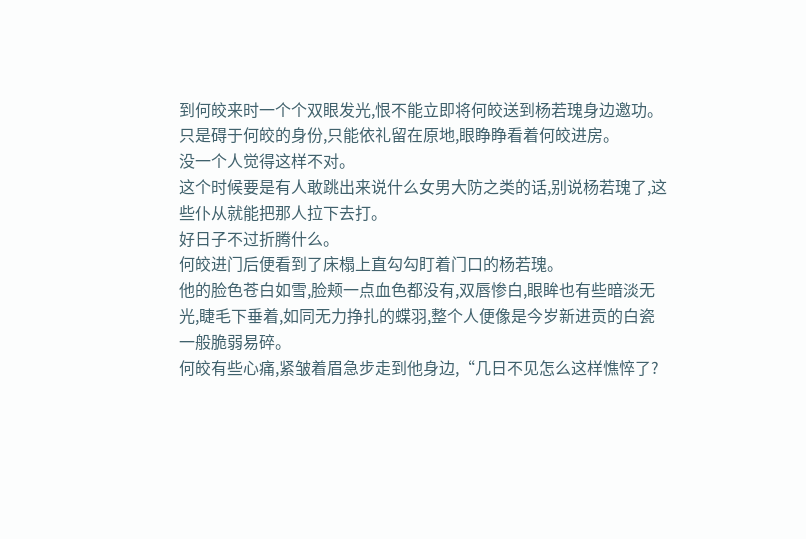到何皎来时一个个双眼发光,恨不能立即将何皎送到杨若瑰身边邀功。
只是碍于何皎的身份,只能依礼留在原地,眼睁睁看着何皎进房。
没一个人觉得这样不对。
这个时候要是有人敢跳出来说什么女男大防之类的话,别说杨若瑰了,这些仆从就能把那人拉下去打。
好日子不过折腾什么。
何皎进门后便看到了床榻上直勾勾盯着门口的杨若瑰。
他的脸色苍白如雪,脸颊一点血色都没有,双唇惨白,眼眸也有些暗淡无光,睫毛下垂着,如同无力挣扎的蝶羽,整个人便像是今岁新进贡的白瓷一般脆弱易碎。
何皎有些心痛,紧皱着眉急步走到他身边,“几日不见怎么这样憔悴了?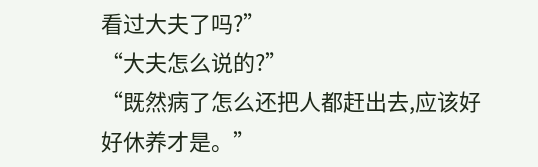看过大夫了吗?”
“大夫怎么说的?”
“既然病了怎么还把人都赶出去,应该好好休养才是。”